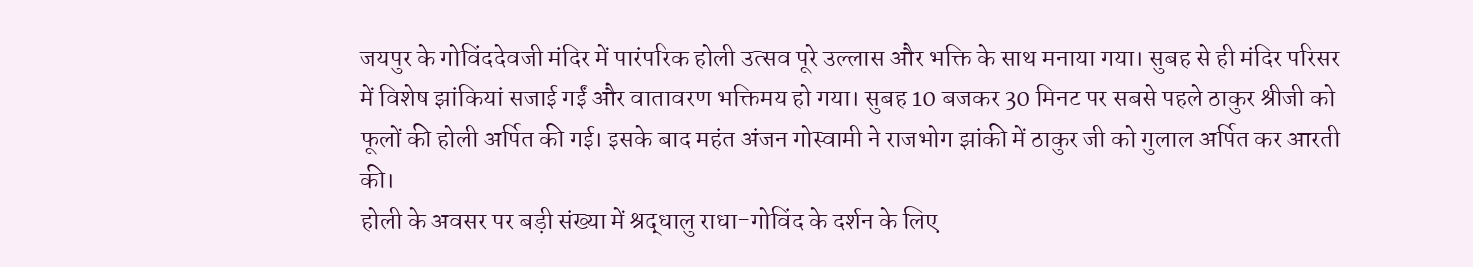जयपुर के गोविंददेवजी मंदिर में पारंपरिक होली उत्सव पूरे उल्लास और भक्ति के साथ मनाया गया। सुबह से ही मंदिर परिसर में विशेष झांकियां सजाई गईं और वातावरण भक्तिमय हो गया। सुबह 10 बजकर 30 मिनट पर सबसे पहले ठाकुर श्रीजी को फूलों की होली अर्पित की गई। इसके बाद महंत अंजन गोस्वामी ने राजभोग झांकी में ठाकुर जी को गुलाल अर्पित कर आरती की।
होली के अवसर पर बड़ी संख्या में श्रद्धालु राधा-गोविंद के दर्शन के लिए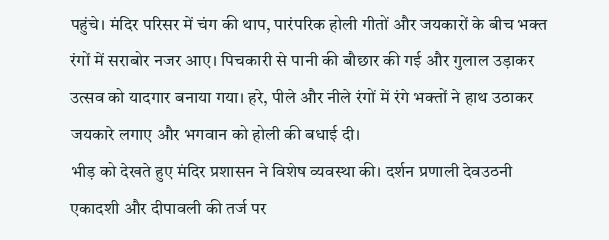पहुंचे। मंदिर परिसर में चंग की थाप, पारंपरिक होली गीतों और जयकारों के बीच भक्त रंगों में सराबोर नजर आए। पिचकारी से पानी की बौछार की गई और गुलाल उड़ाकर उत्सव को यादगार बनाया गया। हरे, पीले और नीले रंगों में रंगे भक्तों ने हाथ उठाकर जयकारे लगाए और भगवान को होली की बधाई दी।
भीड़ को देखते हुए मंदिर प्रशासन ने विशेष व्यवस्था की। दर्शन प्रणाली देवउठनी एकादशी और दीपावली की तर्ज पर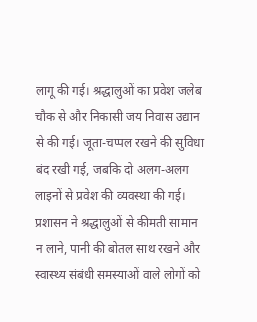लागू की गई। श्रद्धालुओं का प्रवेश जलेब चौक से और निकासी जय निवास उद्यान से की गई। जूता-चप्पल रखने की सुविधा बंद रखी गई, जबकि दो अलग-अलग लाइनों से प्रवेश की व्यवस्था की गई।
प्रशासन ने श्रद्धालुओं से कीमती सामान न लाने, पानी की बोतल साथ रखने और स्वास्थ्य संबंधी समस्याओं वाले लोगों को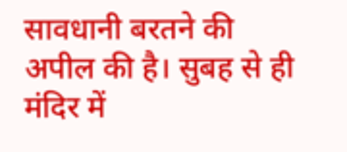सावधानी बरतने की अपील की है। सुबह से ही मंदिर में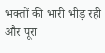भक्तों की भारी भीड़ रही और पूरा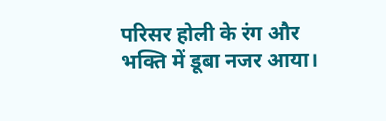परिसर होली के रंग और भक्ति में डूबा नजर आया।